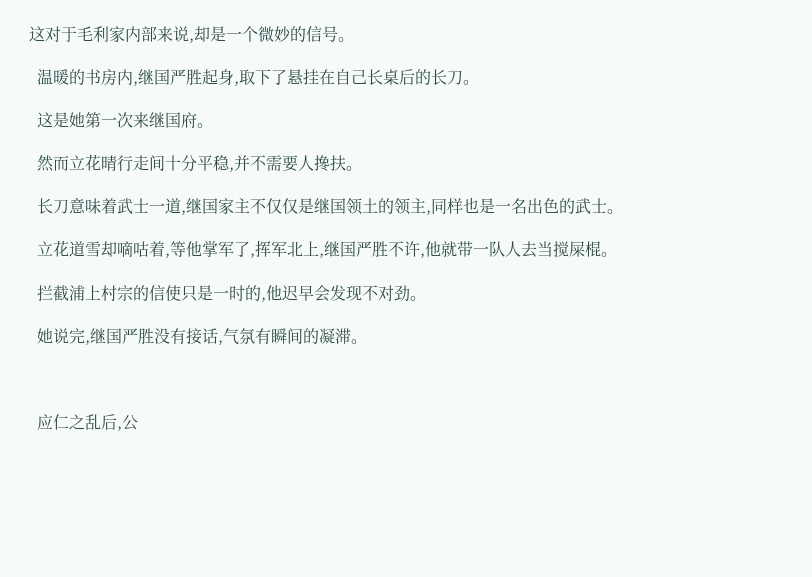这对于毛利家内部来说,却是一个微妙的信号。

  温暖的书房内,继国严胜起身,取下了悬挂在自己长桌后的长刀。

  这是她第一次来继国府。

  然而立花晴行走间十分平稳,并不需要人搀扶。

  长刀意味着武士一道,继国家主不仅仅是继国领土的领主,同样也是一名出色的武士。

  立花道雪却嘀咕着,等他掌军了,挥军北上,继国严胜不许,他就带一队人去当搅屎棍。

  拦截浦上村宗的信使只是一时的,他迟早会发现不对劲。

  她说完,继国严胜没有接话,气氛有瞬间的凝滞。



  应仁之乱后,公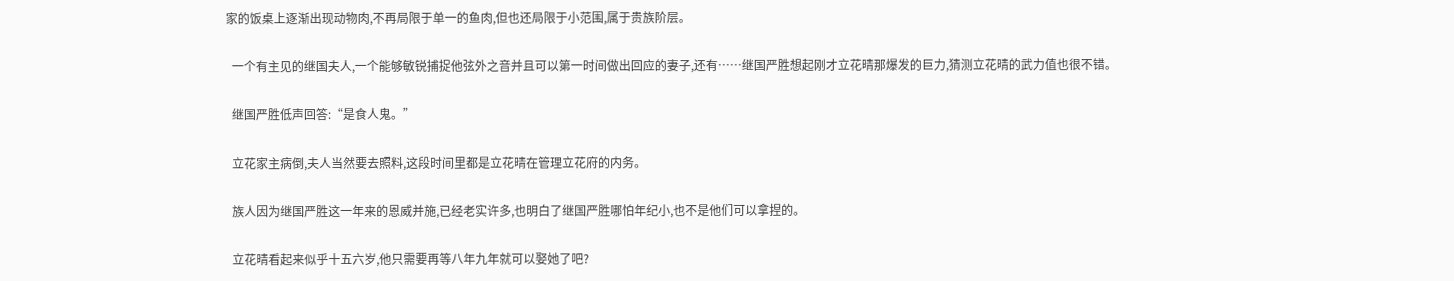家的饭桌上逐渐出现动物肉,不再局限于单一的鱼肉,但也还局限于小范围,属于贵族阶层。

  一个有主见的继国夫人,一个能够敏锐捕捉他弦外之音并且可以第一时间做出回应的妻子,还有……继国严胜想起刚才立花晴那爆发的巨力,猜测立花晴的武力值也很不错。

  继国严胜低声回答:“是食人鬼。”

  立花家主病倒,夫人当然要去照料,这段时间里都是立花晴在管理立花府的内务。

  族人因为继国严胜这一年来的恩威并施,已经老实许多,也明白了继国严胜哪怕年纪小,也不是他们可以拿捏的。

  立花晴看起来似乎十五六岁,他只需要再等八年九年就可以娶她了吧?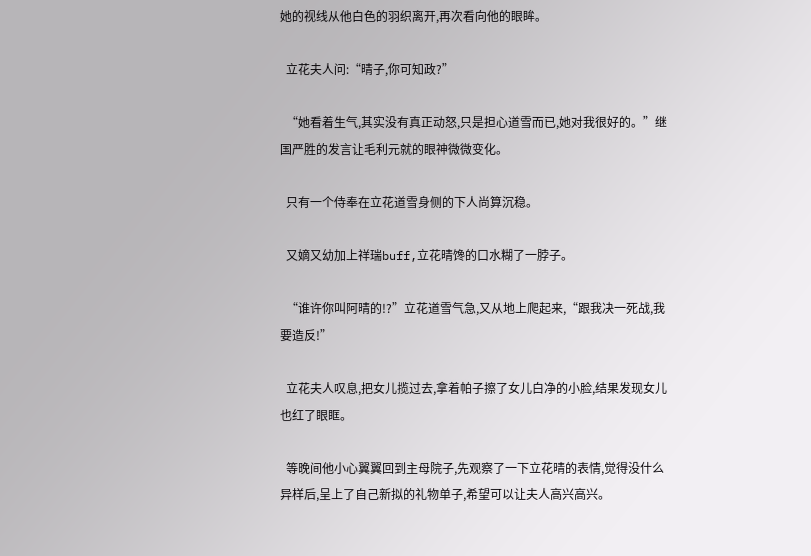她的视线从他白色的羽织离开,再次看向他的眼眸。

  立花夫人问:“晴子,你可知政?”

  “她看着生气,其实没有真正动怒,只是担心道雪而已,她对我很好的。”继国严胜的发言让毛利元就的眼神微微变化。

  只有一个侍奉在立花道雪身侧的下人尚算沉稳。

  又嫡又幼加上祥瑞buff,立花晴馋的口水糊了一脖子。

  “谁许你叫阿晴的!?”立花道雪气急,又从地上爬起来,“跟我决一死战,我要造反!”

  立花夫人叹息,把女儿揽过去,拿着帕子擦了女儿白净的小脸,结果发现女儿也红了眼眶。

  等晚间他小心翼翼回到主母院子,先观察了一下立花晴的表情,觉得没什么异样后,呈上了自己新拟的礼物单子,希望可以让夫人高兴高兴。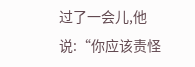过了一会儿,他说:“你应该责怪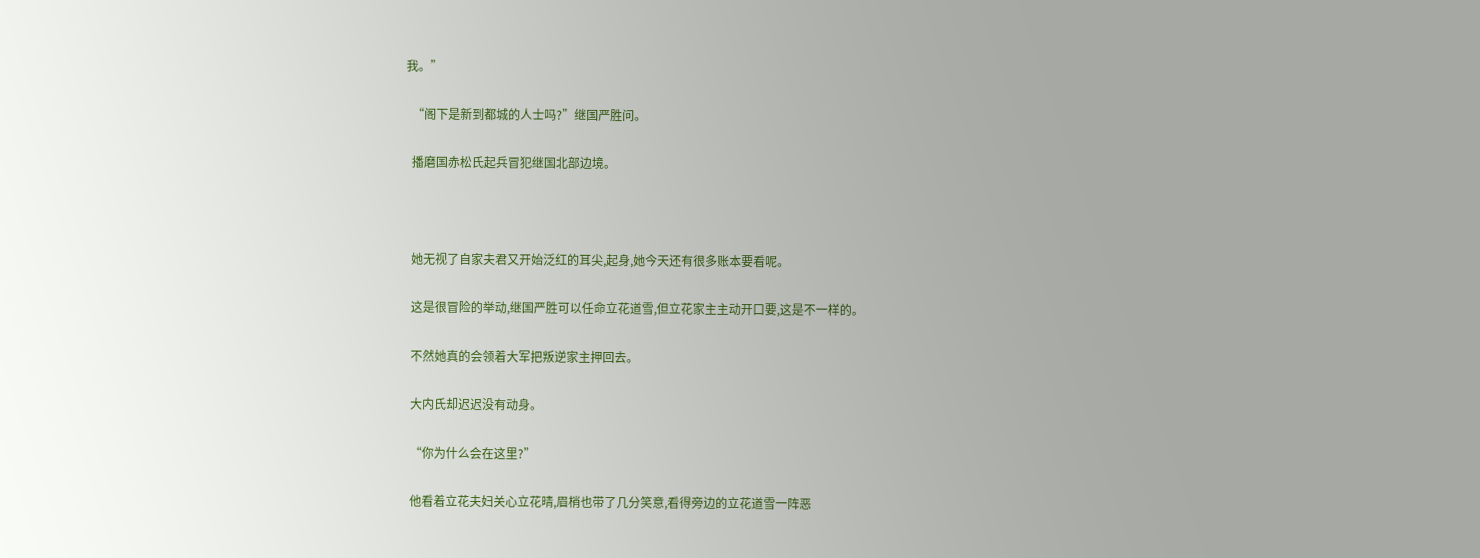我。”

  “阁下是新到都城的人士吗?”继国严胜问。

  播磨国赤松氏起兵冒犯继国北部边境。



  她无视了自家夫君又开始泛红的耳尖,起身,她今天还有很多账本要看呢。

  这是很冒险的举动,继国严胜可以任命立花道雪,但立花家主主动开口要,这是不一样的。

  不然她真的会领着大军把叛逆家主押回去。

  大内氏却迟迟没有动身。

  “你为什么会在这里?”

  他看着立花夫妇关心立花晴,眉梢也带了几分笑意,看得旁边的立花道雪一阵恶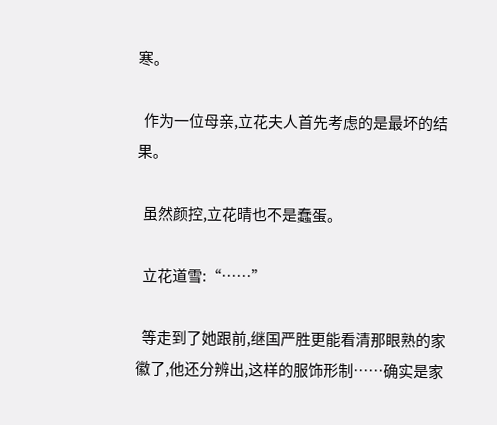寒。

  作为一位母亲,立花夫人首先考虑的是最坏的结果。

  虽然颜控,立花晴也不是蠢蛋。

  立花道雪:“……”

  等走到了她跟前,继国严胜更能看清那眼熟的家徽了,他还分辨出,这样的服饰形制……确实是家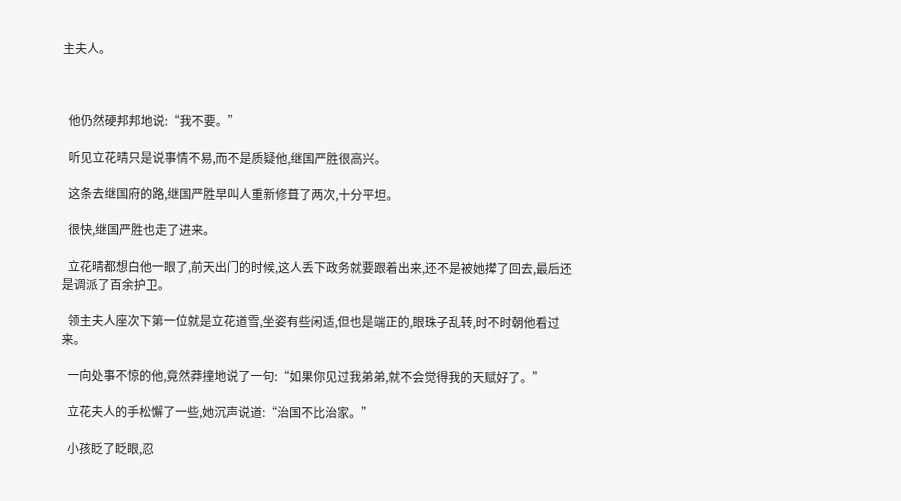主夫人。



  他仍然硬邦邦地说:“我不要。”

  听见立花晴只是说事情不易,而不是质疑他,继国严胜很高兴。

  这条去继国府的路,继国严胜早叫人重新修葺了两次,十分平坦。

  很快,继国严胜也走了进来。

  立花晴都想白他一眼了,前天出门的时候,这人丢下政务就要跟着出来,还不是被她撵了回去,最后还是调派了百余护卫。

  领主夫人座次下第一位就是立花道雪,坐姿有些闲适,但也是端正的,眼珠子乱转,时不时朝他看过来。

  一向处事不惊的他,竟然莽撞地说了一句:“如果你见过我弟弟,就不会觉得我的天赋好了。”

  立花夫人的手松懈了一些,她沉声说道:“治国不比治家。”

  小孩眨了眨眼,忍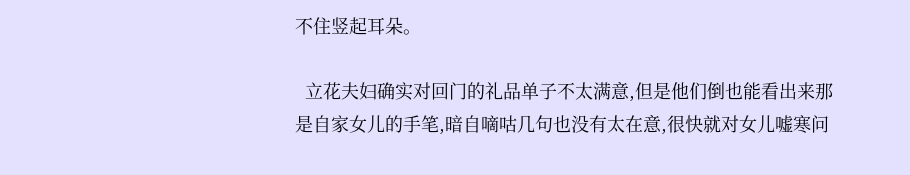不住竖起耳朵。

  立花夫妇确实对回门的礼品单子不太满意,但是他们倒也能看出来那是自家女儿的手笔,暗自嘀咕几句也没有太在意,很快就对女儿嘘寒问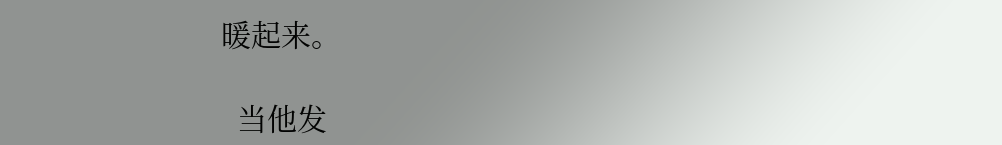暖起来。

  当他发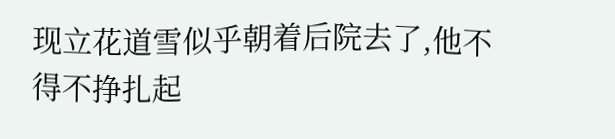现立花道雪似乎朝着后院去了,他不得不挣扎起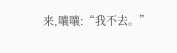来,嚷嚷:“我不去。”